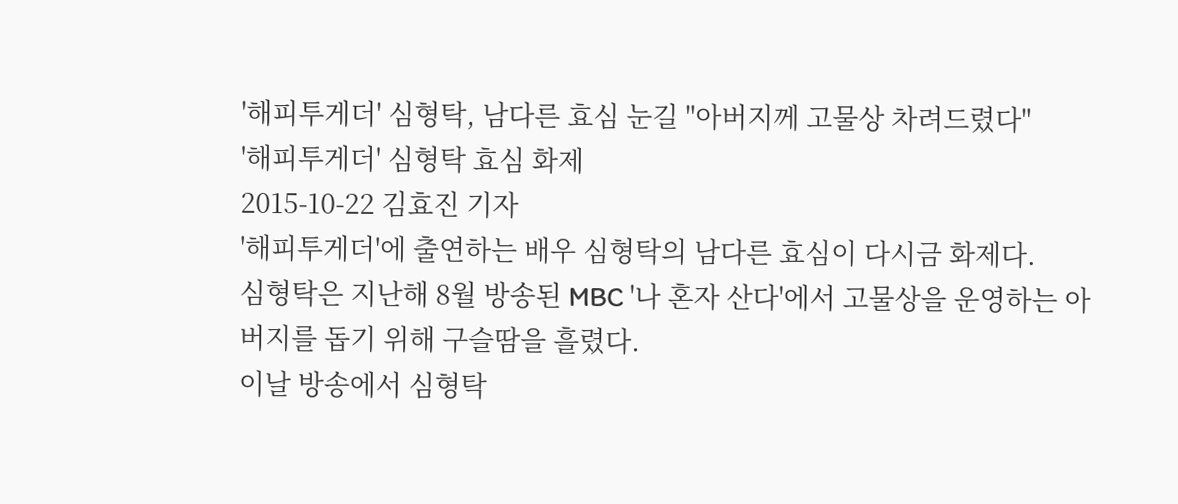'해피투게더' 심형탁, 남다른 효심 눈길 "아버지께 고물상 차려드렸다"
'해피투게더' 심형탁 효심 화제
2015-10-22 김효진 기자
'해피투게더'에 출연하는 배우 심형탁의 남다른 효심이 다시금 화제다.
심형탁은 지난해 8월 방송된 MBC '나 혼자 산다'에서 고물상을 운영하는 아버지를 돕기 위해 구슬땀을 흘렸다.
이날 방송에서 심형탁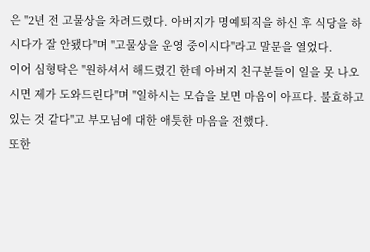은 "2년 전 고물상을 차려드렸다. 아버지가 명예퇴직을 하신 후 식당을 하시다가 잘 안됐다"며 "고물상을 운영 중이시다"라고 말문을 열었다.
이어 심형탁은 "원하셔서 해드렸긴 한데 아버지 친구분들이 일을 못 나오시면 제가 도와드린다"며 "일하시는 모습을 보면 마음이 아프다. 불효하고 있는 것 같다"고 부모님에 대한 애틋한 마음을 전했다.
또한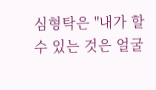심형탁은 "내가 할 수 있는 것은 얼굴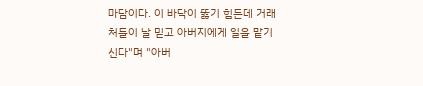마담이다. 이 바닥이 뚫기 힘든데 거래처들이 날 믿고 아버지에게 일을 맡기신다"며 "아버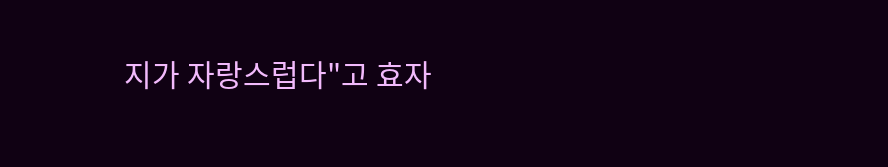지가 자랑스럽다"고 효자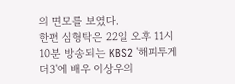의 면모를 보였다.
한편 심형탁은 22일 오후 11시 10분 방송되는 KBS2 '해피투게더3'에 배우 이상우의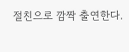절친으로 깜짝 출연한다.